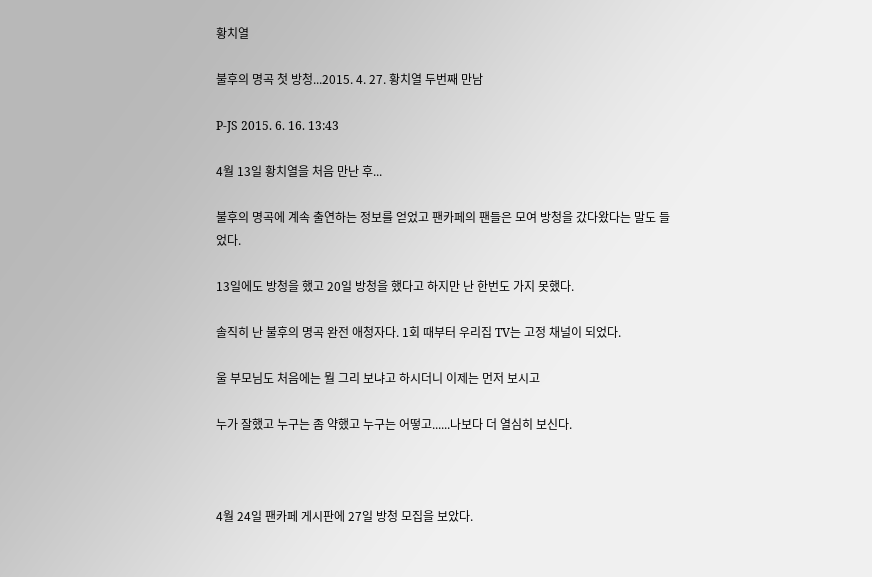황치열

불후의 명곡 첫 방청...2015. 4. 27. 황치열 두번째 만남

P-JS 2015. 6. 16. 13:43

4월 13일 황치열을 처음 만난 후...

불후의 명곡에 계속 출연하는 정보를 얻었고 팬카페의 팬들은 모여 방청을 갔다왔다는 말도 들었다.

13일에도 방청을 했고 20일 방청을 했다고 하지만 난 한번도 가지 못했다.

솔직히 난 불후의 명곡 완전 애청자다. 1회 때부터 우리집 TV는 고정 채널이 되었다.

울 부모님도 처음에는 뭘 그리 보냐고 하시더니 이제는 먼저 보시고

누가 잘했고 누구는 좀 약했고 누구는 어떻고......나보다 더 열심히 보신다.



4월 24일 팬카페 게시판에 27일 방청 모집을 보았다.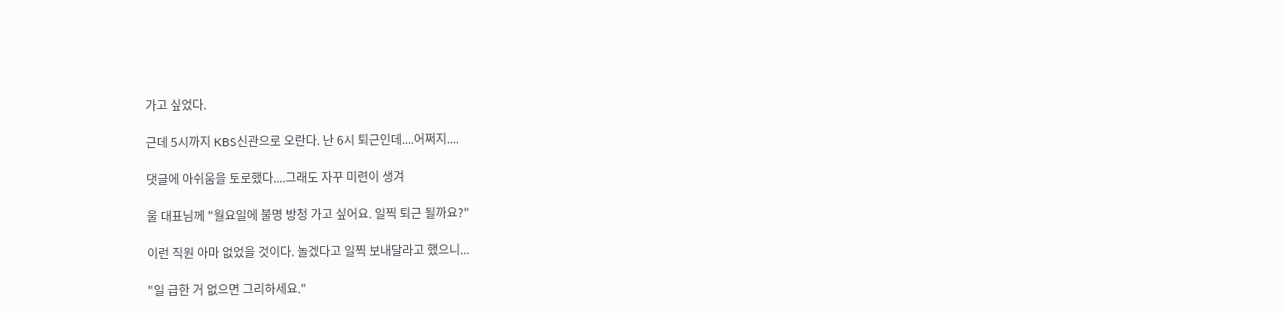가고 싶었다.

근데 5시까지 KBS신관으로 오란다. 난 6시 퇴근인데....어쩌지....

댓글에 아쉬움을 토로했다....그래도 자꾸 미련이 생겨

울 대표님께 "월요일에 불명 방청 가고 싶어요. 일찍 퇴근 될까요?"

이런 직원 아마 없었을 것이다. 놀겠다고 일찍 보내달라고 했으니...

"일 급한 거 없으면 그리하세요."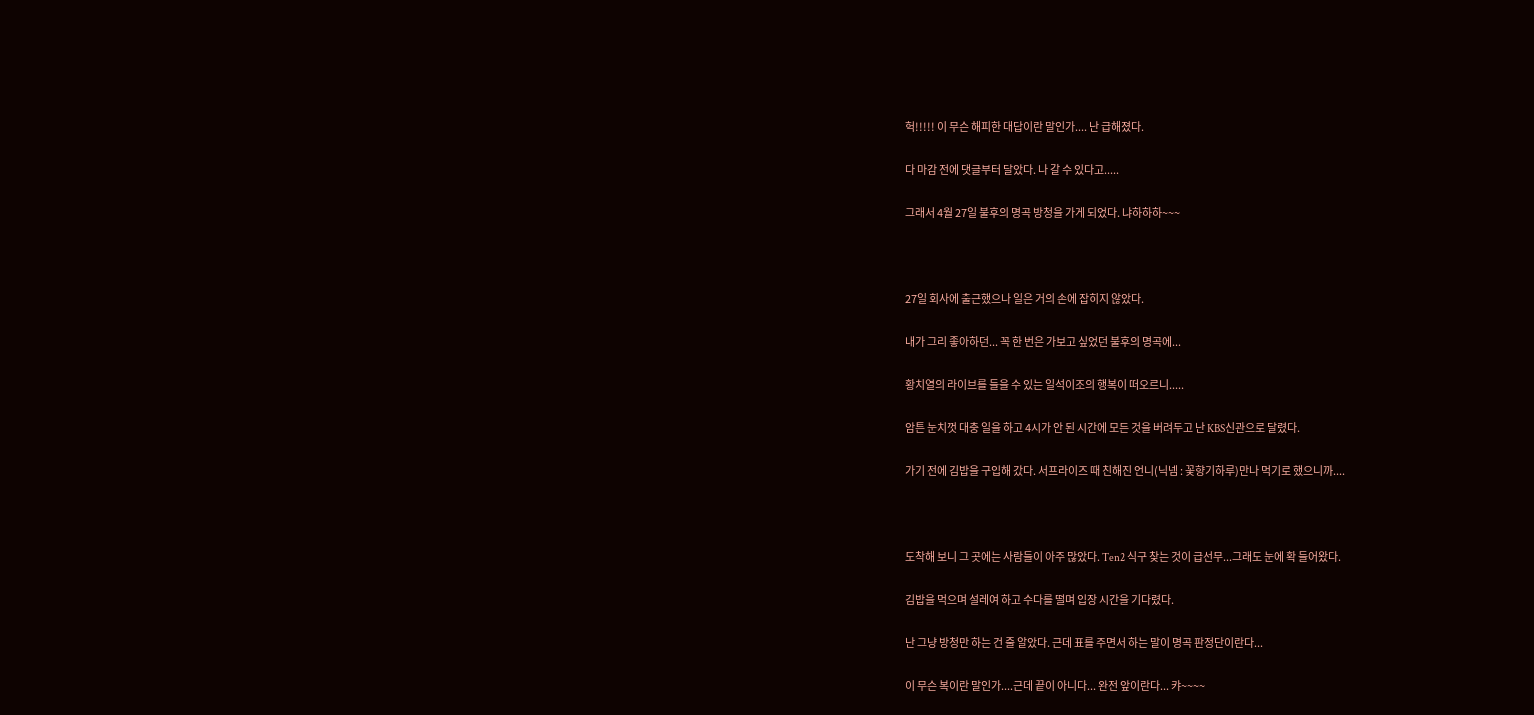헉!!!!! 이 무슨 해피한 대답이란 말인가.... 난 급해졌다.

다 마감 전에 댓글부터 달았다. 나 갈 수 있다고.....

그래서 4월 27일 불후의 명곡 방청을 가게 되었다. 냐하하하~~~



27일 회사에 출근했으나 일은 거의 손에 잡히지 않았다.

내가 그리 좋아하던... 꼭 한 번은 가보고 싶었던 불후의 명곡에...

황치열의 라이브를 들을 수 있는 일석이조의 행복이 떠오르니.....

암튼 눈치껏 대충 일을 하고 4시가 안 된 시간에 모든 것을 버려두고 난 KBS신관으로 달렸다.

가기 전에 김밥을 구입해 갔다. 서프라이즈 때 친해진 언니(닉넴 : 꽃향기하루)만나 먹기로 했으니까....



도착해 보니 그 곳에는 사람들이 아주 많았다. Ten2 식구 찾는 것이 급선무...그래도 눈에 확 들어왔다.

김밥을 먹으며 설레여 하고 수다를 떨며 입장 시간을 기다렸다.

난 그냥 방청만 하는 건 줄 알았다. 근데 표를 주면서 하는 말이 명곡 판정단이란다...

이 무슨 복이란 말인가....근데 끝이 아니다... 완전 앞이란다... 캬~~~~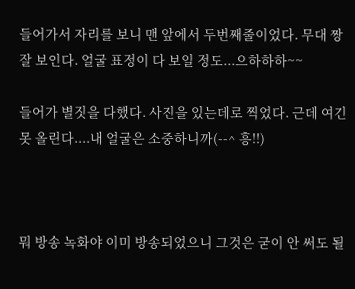들어가서 자리를 보니 맨 앞에서 두번째줄이었다. 무대 짱 잘 보인다. 얼굴 표정이 다 보일 정도...으하하하~~

들어가 별짓을 다했다. 사진을 있는데로 찍었다. 근데 여긴 못 올린다....내 얼굴은 소중하니까(--^ 흥!!)



뭐 방송 녹화야 이미 방송되었으니 그것은 굳이 안 써도 될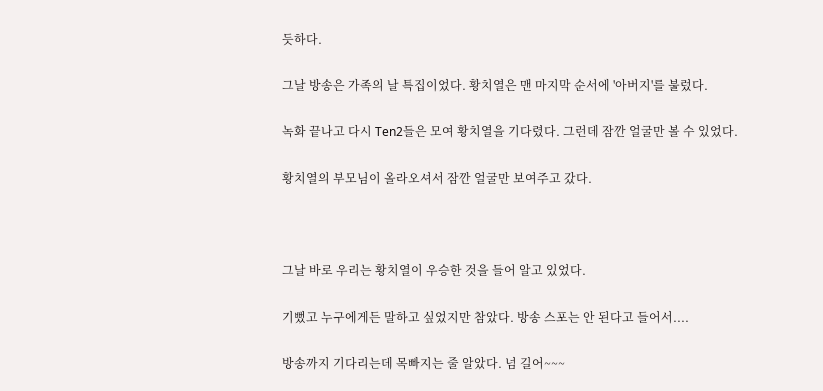듯하다.

그날 방송은 가족의 날 특집이었다. 황치열은 맨 마지막 순서에 '아버지'를 불렀다.

녹화 끝나고 다시 Ten2들은 모여 황치열을 기다렸다. 그런데 잠깐 얼굴만 볼 수 있었다.

황치열의 부모님이 올라오셔서 잠깐 얼굴만 보여주고 갔다.



그날 바로 우리는 황치열이 우승한 것을 들어 알고 있었다.

기뻤고 누구에게든 말하고 싶었지만 참았다. 방송 스포는 안 된다고 들어서....

방송까지 기다리는데 목빠지는 줄 알았다. 넘 길어~~~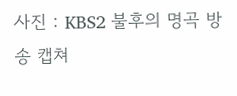사진 : KBS2 불후의 명곡 방송 캡쳐